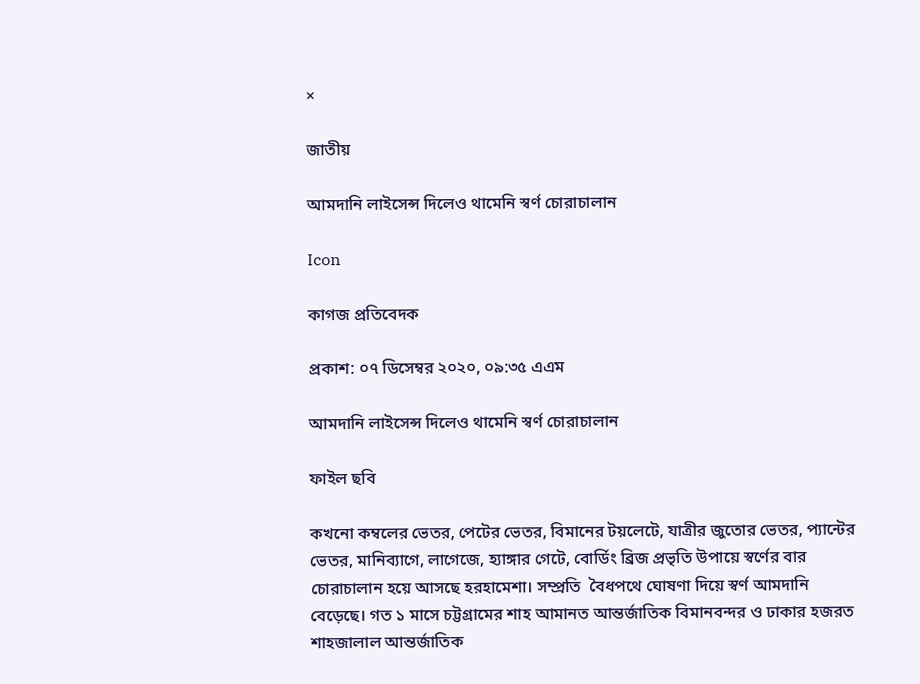×

জাতীয়

আমদানি লাইসেন্স দিলেও থামেনি স্বর্ণ চোরাচালান

Icon

কাগজ প্রতিবেদক

প্রকাশ: ০৭ ডিসেম্বর ২০২০, ০৯:৩৫ এএম

আমদানি লাইসেন্স দিলেও থামেনি স্বর্ণ চোরাচালান

ফাইল ছবি

কখনো কম্বলের ভেতর, পেটের ভেতর, বিমানের টয়লেটে, যাত্রীর জুতোর ভেতর, প্যান্টের ভেতর, মানিব্যাগে, লাগেজে, হ্যাঙ্গার গেটে, বোর্ডিং ব্রিজ প্রভৃতি উপায়ে স্বর্ণের বার চোরাচালান হয়ে আসছে হরহামেশা। সম্প্রতি  বৈধপথে ঘোষণা দিয়ে স্বর্ণ আমদানি বেড়েছে। গত ১ মাসে চট্টগ্রামের শাহ আমানত আন্তর্জাতিক বিমানবন্দর ও ঢাকার হজরত শাহজালাল আন্তর্জাতিক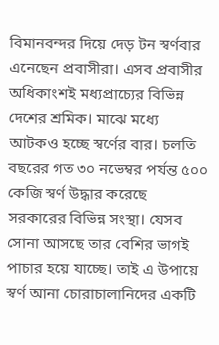বিমানবন্দর দিয়ে দেড় টন স্বর্ণবার এনেছেন প্রবাসীরা। এসব প্রবাসীর অধিকাংশই মধ্যপ্রাচ্যের বিভিন্ন দেশের শ্রমিক। মাঝে মধ্যে আটকও হচ্ছে স্বর্ণের বার। চলতি বছরের গত ৩০ নভেম্বর পর্যন্ত ৫০০ কেজি স্বর্ণ উদ্ধার করেছে সরকারের বিভিন্ন সংস্থা। যেসব সোনা আসছে তার বেশির ভাগই পাচার হয়ে যাচ্ছে। তাই এ উপায়ে স্বর্ণ আনা চোরাচালানিদের একটি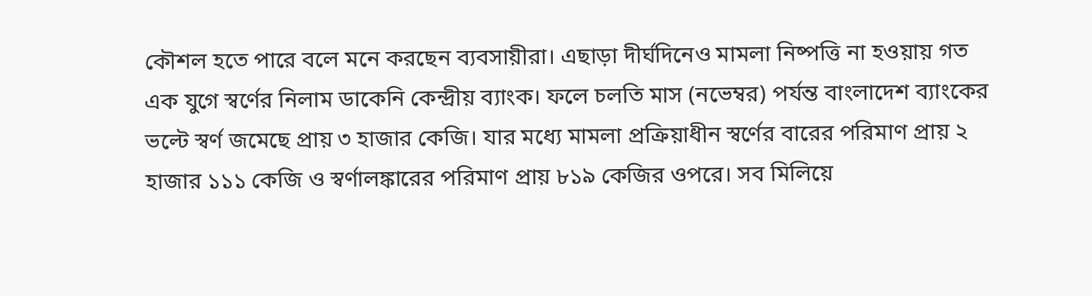কৌশল হতে পারে বলে মনে করছেন ব্যবসায়ীরা। এছাড়া দীর্ঘদিনেও মামলা নিষ্পত্তি না হওয়ায় গত এক যুগে স্বর্ণের নিলাম ডাকেনি কেন্দ্রীয় ব্যাংক। ফলে চলতি মাস (নভেম্বর) পর্যন্ত বাংলাদেশ ব্যাংকের ভল্টে স্বর্ণ জমেছে প্রায় ৩ হাজার কেজি। যার মধ্যে মামলা প্রক্রিয়াধীন স্বর্ণের বারের পরিমাণ প্রায় ২ হাজার ১১১ কেজি ও স্বর্ণালঙ্কারের পরিমাণ প্রায় ৮১৯ কেজির ওপরে। সব মিলিয়ে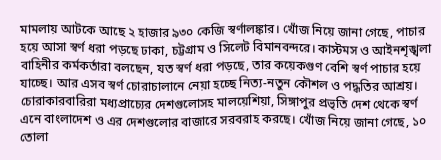মামলায় আটকে আছে ২ হাজার ৯৩০ কেজি স্বর্ণালঙ্কার। খোঁজ নিয়ে জানা গেছে, পাচার হয়ে আসা স্বর্ণ ধরা পড়ছে ঢাকা, চট্টগ্রাম ও সিলেট বিমানবন্দরে। কাস্টমস ও আইনশৃঙ্খলা বাহিনীর কর্মকর্তারা বলছেন, যত স্বর্ণ ধরা পড়ছে, তার কয়েকগুণ বেশি স্বর্ণ পাচার হয়ে যাচ্ছে। আর এসব স্বর্ণ চোরাচালানে নেয়া হচ্ছে নিত্য-নতুন কৌশল ও পদ্ধতির আশ্রয়। চোরাকারবারিরা মধ্যপ্রাচ্যের দেশগুলোসহ মালয়েশিয়া, সিঙ্গাপুর প্রভৃতি দেশ থেকে স্বর্ণ এনে বাংলাদেশ ও এর দেশগুলোর বাজারে সরবরাহ করছে। খোঁজ নিয়ে জানা গেছে, ১০ তোলা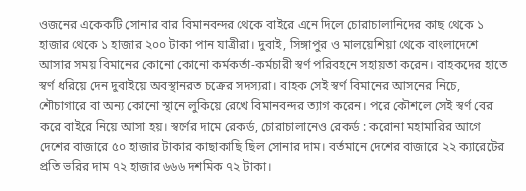ওজনের একেকটি সোনার বার বিমানবন্দর থেকে বাইরে এনে দিলে চোরাচালানিদের কাছ থেকে ১ হাজার থেকে ১ হাজার ২০০ টাকা পান যাত্রীরা। দুবাই, সিঙ্গাপুর ও মালয়েশিয়া থেকে বাংলাদেশে আসার সময় বিমানের কোনো কোনো কর্মকর্তা-কর্মচারী স্বর্ণ পরিবহনে সহায়তা করেন। বাহকদের হাতে স্বর্ণ ধরিয়ে দেন দুবাইয়ে অবস্থানরত চক্রের সদস্যরা। বাহক সেই স্বর্ণ বিমানের আসনের নিচে, শৌচাগারে বা অন্য কোনো স্থানে লুকিয়ে রেখে বিমানবন্দর ত্যাগ করেন। পরে কৌশলে সেই স্বর্ণ বের করে বাইরে নিয়ে আসা হয়। স্বর্ণের দামে রেকর্ড, চোরাচালানেও রেকর্ড : করোনা মহামারির আগে দেশের বাজারে ৫০ হাজার টাকার কাছাকাছি ছিল সোনার দাম। বর্তমানে দেশের বাজারে ২২ ক্যারেটের প্রতি ভরির দাম ৭২ হাজার ৬৬৬ দশমিক ৭২ টাকা।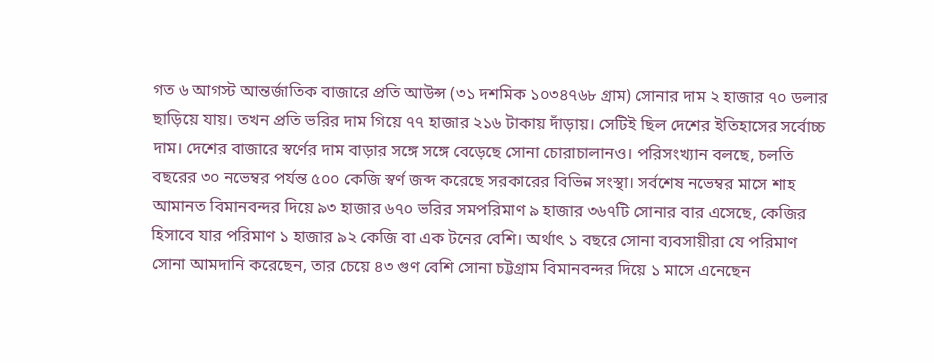গত ৬ আগস্ট আন্তর্জাতিক বাজারে প্রতি আউন্স (৩১ দশমিক ১০৩৪৭৬৮ গ্রাম) সোনার দাম ২ হাজার ৭০ ডলার ছাড়িয়ে যায়। তখন প্রতি ভরির দাম গিয়ে ৭৭ হাজার ২১৬ টাকায় দাঁড়ায়। সেটিই ছিল দেশের ইতিহাসের সর্বোচ্চ দাম। দেশের বাজারে স্বর্ণের দাম বাড়ার সঙ্গে সঙ্গে বেড়েছে সোনা চোরাচালানও। পরিসংখ্যান বলছে, চলতি বছরের ৩০ নভেম্বর পর্যন্ত ৫০০ কেজি স্বর্ণ জব্দ করেছে সরকারের বিভিন্ন সংস্থা। সর্বশেষ নভেম্বর মাসে শাহ আমানত বিমানবন্দর দিয়ে ৯৩ হাজার ৬৭০ ভরির সমপরিমাণ ৯ হাজার ৩৬৭টি সোনার বার এসেছে, কেজির হিসাবে যার পরিমাণ ১ হাজার ৯২ কেজি বা এক টনের বেশি। অর্থাৎ ১ বছরে সোনা ব্যবসায়ীরা যে পরিমাণ সোনা আমদানি করেছেন, তার চেয়ে ৪৩ গুণ বেশি সোনা চট্টগ্রাম বিমানবন্দর দিয়ে ১ মাসে এনেছেন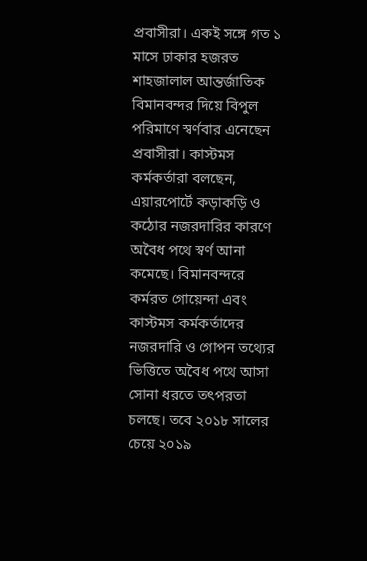প্রবাসীরা। একই সঙ্গে গত ১ মাসে ঢাকার হজরত শাহজালাল আন্তর্জাতিক বিমানবন্দর দিয়ে বিপুল পরিমাণে স্বর্ণবার এনেছেন প্রবাসীরা। কাস্টমস কর্মকর্তারা বলছেন, এয়ারপোর্টে কড়াকড়ি ও কঠোর নজরদারির কারণে অবৈধ পথে স্বর্ণ আনা কমেছে। বিমানবন্দরে কর্মরত গোয়েন্দা এবং কাস্টমস কর্মকর্তাদের নজরদারি ও গোপন তথ্যের ভিত্তিতে অবৈধ পথে আসা সোনা ধরতে তৎপরতা চলছে। তবে ২০১৮ সালের চেয়ে ২০১৯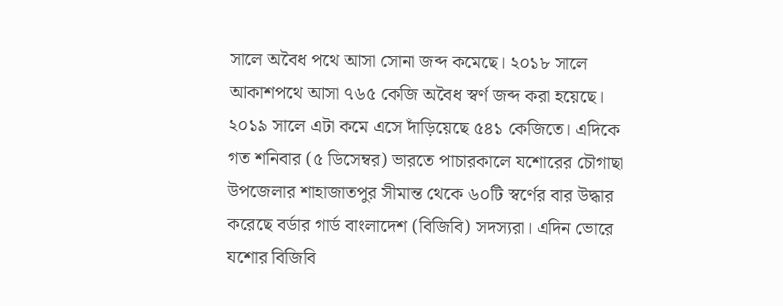সালে অবৈধ পথে আসা সোনা জব্দ কমেছে। ২০১৮ সালে আকাশপথে আসা ৭৬৫ কেজি অবৈধ স্বর্ণ জব্দ করা হয়েছে। ২০১৯ সালে এটা কমে এসে দাঁড়িয়েছে ৫৪১ কেজিতে। এদিকে গত শনিবার (৫ ডিসেম্বর) ভারতে পাচারকালে যশোরের চৌগাছা উপজেলার শাহাজাতপুর সীমান্ত থেকে ৬০টি স্বর্ণের বার উদ্ধার করেছে বর্ডার গার্ড বাংলাদেশ (বিজিবি) সদস্যরা। এদিন ভোরে যশোর বিজিবি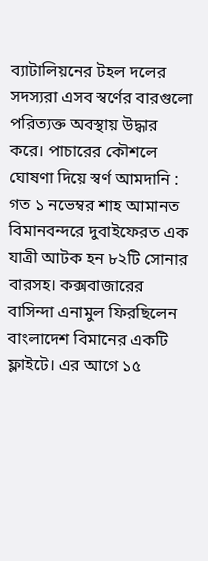ব্যাটালিয়নের টহল দলের সদস্যরা এসব স্বর্ণের বারগুলো পরিত্যক্ত অবস্থায় উদ্ধার করে। পাচারের কৌশলে ঘোষণা দিয়ে স্বর্ণ আমদানি : গত ১ নভেম্বর শাহ আমানত বিমানবন্দরে দুবাইফেরত এক যাত্রী আটক হন ৮২টি সোনার বারসহ। কক্সবাজারের বাসিন্দা এনামুল ফিরছিলেন বাংলাদেশ বিমানের একটি ফ্লাইটে। এর আগে ১৫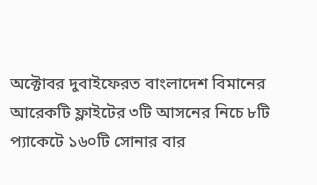অক্টোবর দুবাইফেরত বাংলাদেশ বিমানের আরেকটি ফ্লাইটের ৩টি আসনের নিচে ৮টি প্যাকেটে ১৬০টি সোনার বার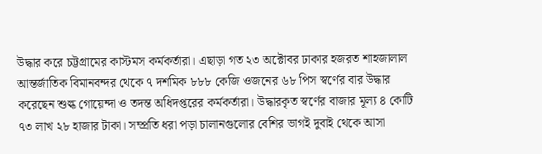উদ্ধার করে চট্টগ্রামের কাস্টমস কর্মকর্তারা। এছাড়া গত ২৩ অক্টোবর ঢাকার হজরত শাহজালাল আন্তর্জাতিক বিমানবন্দর থেকে ৭ দশমিক ৮৮৮ কেজি ওজনের ৬৮ পিস স্বর্ণের বার উদ্ধার করেছেন শুল্ক গোয়েন্দা ও তদন্ত অধিদপ্তরের কর্মকর্তারা। উদ্ধারকৃত স্বর্ণের বাজার মূল্য ৪ কোটি ৭৩ লাখ ২৮ হাজার টাকা। সম্প্রতি ধরা পড়া চালানগুলোর বেশির ভাগই দুবাই থেকে আসা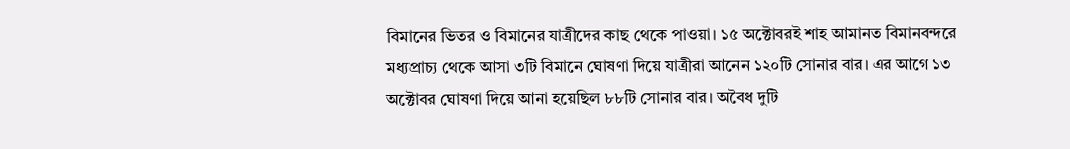বিমানের ভিতর ও বিমানের যাত্রীদের কাছ থেকে পাওয়া। ১৫ অক্টোবরই শাহ আমানত বিমানবন্দরে মধ্যপ্রাচ্য থেকে আসা ৩টি বিমানে ঘোষণা দিয়ে যাত্রীরা আনেন ১২০টি সোনার বার। এর আগে ১৩ অক্টোবর ঘোষণা দিয়ে আনা হয়েছিল ৮৮টি সোনার বার। অবৈধ দুটি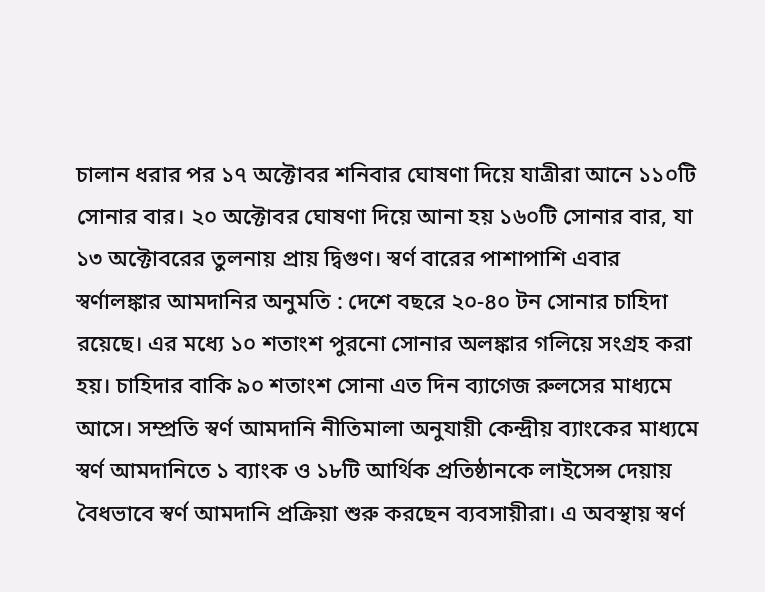চালান ধরার পর ১৭ অক্টোবর শনিবার ঘোষণা দিয়ে যাত্রীরা আনে ১১০টি সোনার বার। ২০ অক্টোবর ঘোষণা দিয়ে আনা হয় ১৬০টি সোনার বার, যা ১৩ অক্টোবরের তুলনায় প্রায় দ্বিগুণ। স্বর্ণ বারের পাশাপাশি এবার স্বর্ণালঙ্কার আমদানির অনুমতি : দেশে বছরে ২০-৪০ টন সোনার চাহিদা রয়েছে। এর মধ্যে ১০ শতাংশ পুরনো সোনার অলঙ্কার গলিয়ে সংগ্রহ করা হয়। চাহিদার বাকি ৯০ শতাংশ সোনা এত দিন ব্যাগেজ রুলসের মাধ্যমে আসে। সম্প্রতি স্বর্ণ আমদানি নীতিমালা অনুযায়ী কেন্দ্রীয় ব্যাংকের মাধ্যমে স্বর্ণ আমদানিতে ১ ব্যাংক ও ১৮টি আর্থিক প্রতিষ্ঠানকে লাইসেন্স দেয়ায় বৈধভাবে স্বর্ণ আমদানি প্রক্রিয়া শুরু করছেন ব্যবসায়ীরা। এ অবস্থায় স্বর্ণ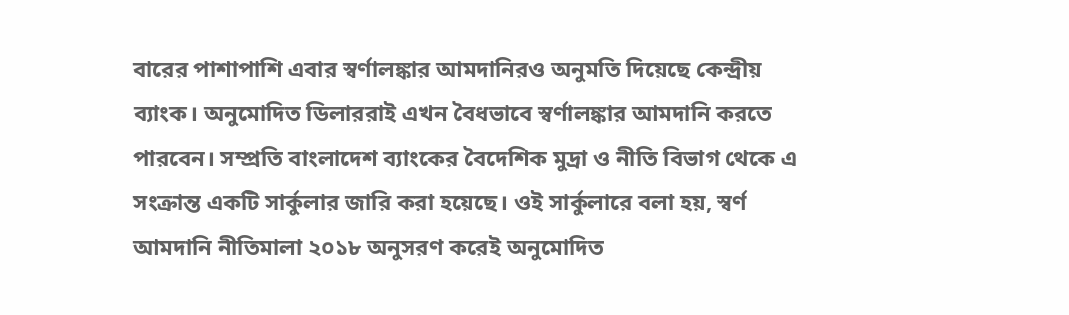বারের পাশাপাশি এবার স্বর্ণালঙ্কার আমদানিরও অনুমতি দিয়েছে কেন্দ্রীয় ব্যাংক। অনুমোদিত ডিলাররাই এখন বৈধভাবে স্বর্ণালঙ্কার আমদানি করতে পারবেন। সম্প্রতি বাংলাদেশ ব্যাংকের বৈদেশিক মুদ্রা ও নীতি বিভাগ থেকে এ সংক্রান্ত একটি সার্কুলার জারি করা হয়েছে। ওই সার্কুলারে বলা হয়, স্বর্ণ আমদানি নীতিমালা ২০১৮ অনুসরণ করেই অনুমোদিত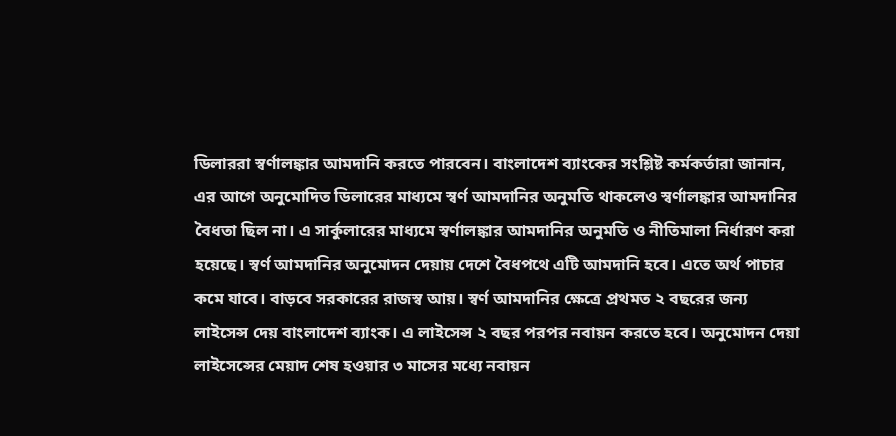ডিলাররা স্বর্ণালঙ্কার আমদানি করতে পারবেন। বাংলাদেশ ব্যাংকের সংশ্লিষ্ট কর্মকর্তারা জানান, এর আগে অনুমোদিত ডিলারের মাধ্যমে স্বর্ণ আমদানির অনুমতি থাকলেও স্বর্ণালঙ্কার আমদানির বৈধতা ছিল না। এ সার্কুলারের মাধ্যমে স্বর্ণালঙ্কার আমদানির অনুমতি ও নীতিমালা নির্ধারণ করা হয়েছে। স্বর্ণ আমদানির অনুমোদন দেয়ায় দেশে বৈধপথে এটি আমদানি হবে। এতে অর্থ পাচার কমে যাবে। বাড়বে সরকারের রাজস্ব আয়। স্বর্ণ আমদানির ক্ষেত্রে প্রথমত ২ বছরের জন্য লাইসেন্স দেয় বাংলাদেশ ব্যাংক। এ লাইসেন্স ২ বছর পরপর নবায়ন করতে হবে। অনুমোদন দেয়া লাইসেন্সের মেয়াদ শেষ হওয়ার ৩ মাসের মধ্যে নবায়ন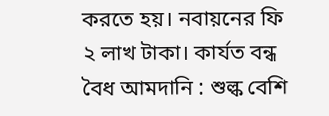করতে হয়। নবায়নের ফি ২ লাখ টাকা। কার্যত বন্ধ বৈধ আমদানি : শুল্ক বেশি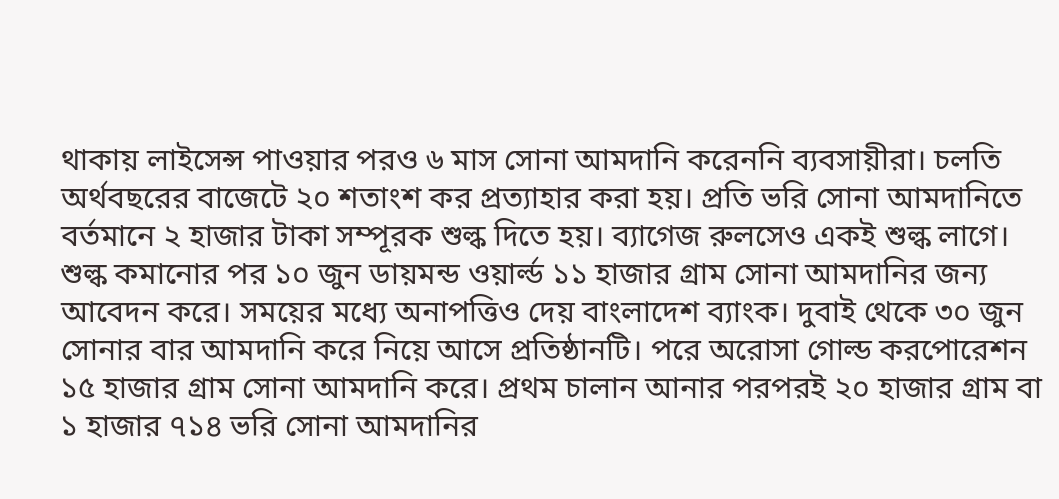থাকায় লাইসেন্স পাওয়ার পরও ৬ মাস সোনা আমদানি করেননি ব্যবসায়ীরা। চলতি অর্থবছরের বাজেটে ২০ শতাংশ কর প্রত্যাহার করা হয়। প্রতি ভরি সোনা আমদানিতে বর্তমানে ২ হাজার টাকা সম্পূরক শুল্ক দিতে হয়। ব্যাগেজ রুলসেও একই শুল্ক লাগে। শুল্ক কমানোর পর ১০ জুন ডায়মন্ড ওয়ার্ল্ড ১১ হাজার গ্রাম সোনা আমদানির জন্য আবেদন করে। সময়ের মধ্যে অনাপত্তিও দেয় বাংলাদেশ ব্যাংক। দুবাই থেকে ৩০ জুন সোনার বার আমদানি করে নিয়ে আসে প্রতিষ্ঠানটি। পরে অরোসা গোল্ড করপোরেশন ১৫ হাজার গ্রাম সোনা আমদানি করে। প্রথম চালান আনার পরপরই ২০ হাজার গ্রাম বা ১ হাজার ৭১৪ ভরি সোনা আমদানির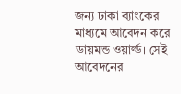জন্য ঢাকা ব্যাংকের মাধ্যমে আবেদন করে ডায়মন্ড ওয়ার্ল্ড। সেই আবেদনের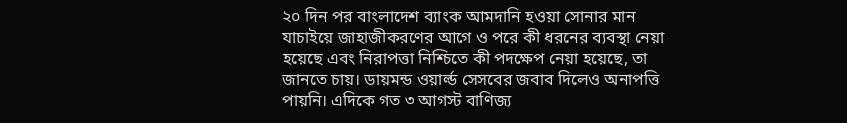২০ দিন পর বাংলাদেশ ব্যাংক আমদানি হওয়া সোনার মান যাচাইয়ে জাহাজীকরণের আগে ও পরে কী ধরনের ব্যবস্থা নেয়া হয়েছে এবং নিরাপত্তা নিশ্চিতে কী পদক্ষেপ নেয়া হয়েছে, তা জানতে চায়। ডায়মন্ড ওয়ার্ল্ড সেসবের জবাব দিলেও অনাপত্তি পায়নি। এদিকে গত ৩ আগস্ট বাণিজ্য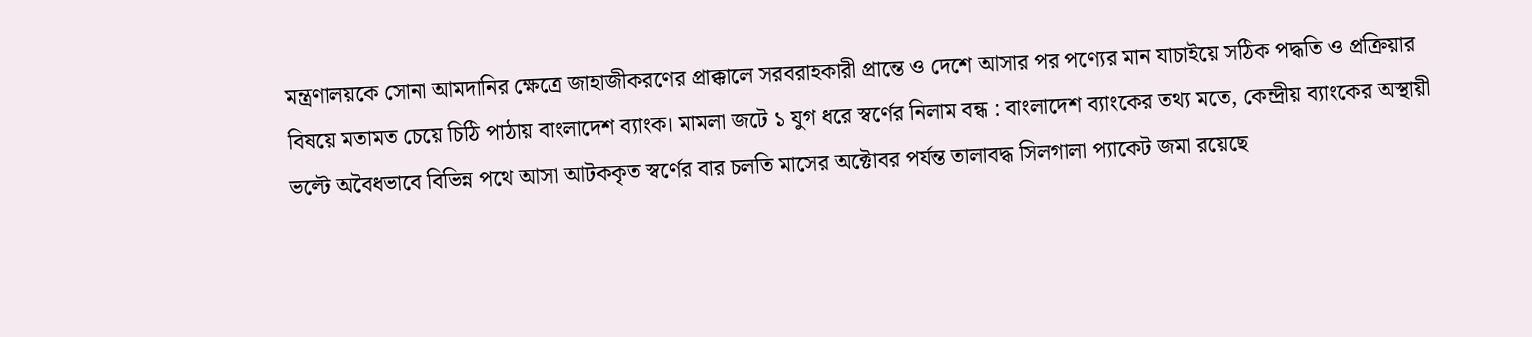মন্ত্রণালয়কে সোনা আমদানির ক্ষেত্রে জাহাজীকরণের প্রাক্কালে সরবরাহকারী প্রান্তে ও দেশে আসার পর পণ্যের মান যাচাইয়ে সঠিক পদ্ধতি ও প্রক্রিয়ার বিষয়ে মতামত চেয়ে চিঠি পাঠায় বাংলাদেশ ব্যাংক। মামলা জটে ১ যুগ ধরে স্বর্ণের নিলাম বন্ধ : বাংলাদেশ ব্যাংকের তথ্য মতে, কেন্দ্রীয় ব্যাংকের অস্থায়ী ভল্টে অবৈধভাবে বিভিন্ন পথে আসা আটককৃত স্বর্ণের বার চলতি মাসের অক্টোবর পর্যন্ত তালাবদ্ধ সিলগালা প্যাকেট জমা রয়েছে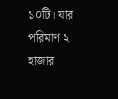১০টি। যার পরিমাণ ২ হাজার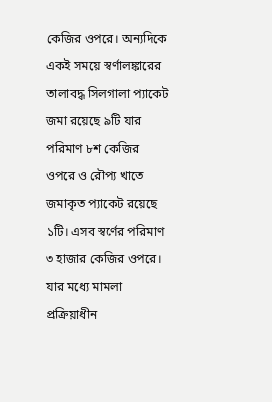কেজির ওপরে। অন্যদিকে একই সময়ে স্বর্ণালঙ্কারের তালাবদ্ধ সিলগালা প্যাকেট জমা রয়েছে ৯টি যার পরিমাণ ৮শ কেজির ওপরে ও রৌপ্য খাতে  জমাকৃত প্যাকেট রয়েছে ১টি। এসব স্বর্ণের পরিমাণ ৩ হাজার কেজির ওপরে। যার মধ্যে মামলা প্রক্রিয়াধীন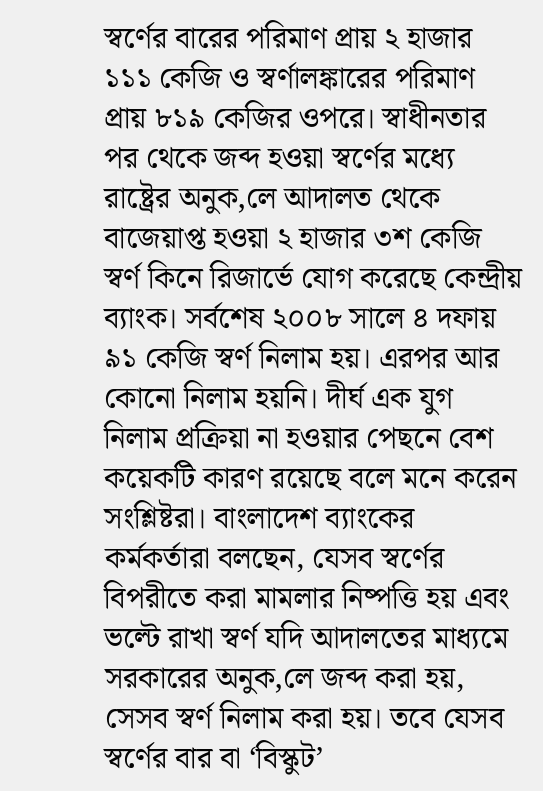স্বর্ণের বারের পরিমাণ প্রায় ২ হাজার ১১১ কেজি ও স্বর্ণালঙ্কারের পরিমাণ প্রায় ৮১৯ কেজির ওপরে। স্বাধীনতার পর থেকে জব্দ হওয়া স্বর্ণের মধ্যে রাষ্ট্রের অনুক‚লে আদালত থেকে বাজেয়াপ্ত হওয়া ২ হাজার ৩শ কেজি স্বর্ণ কিনে রিজার্ভে যোগ করেছে কেন্দ্রীয় ব্যাংক। সর্বশেষ ২০০৮ সালে ৪ দফায় ৯১ কেজি স্বর্ণ নিলাম হয়। এরপর আর কোনো নিলাম হয়নি। দীর্ঘ এক যুগ নিলাম প্রক্রিয়া না হওয়ার পেছনে বেশ কয়েকটি কারণ রয়েছে বলে মনে করেন সংশ্লিষ্টরা। বাংলাদেশ ব্যাংকের কর্মকর্তারা বলছেন, যেসব স্বর্ণের বিপরীতে করা মামলার নিষ্পত্তি হয় এবং ভল্টে রাখা স্বর্ণ যদি আদালতের মাধ্যমে সরকারের অনুক‚লে জব্দ করা হয়, সেসব স্বর্ণ নিলাম করা হয়। তবে যেসব স্বর্ণের বার বা ‘বিস্কুট’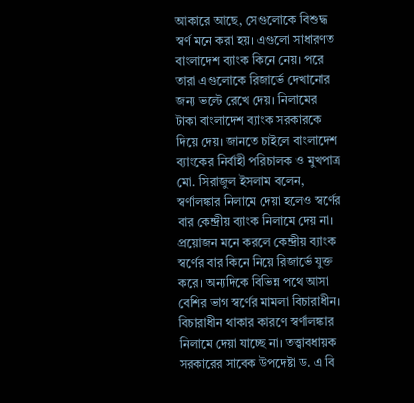আকারে আছে, সেগুলোকে বিশুদ্ধ স্বর্ণ মনে করা হয়। এগুলো সাধারণত বাংলাদেশ ব্যাংক কিনে নেয়। পরে তারা এগুলোকে রিজার্ভে দেখানোর জন্য ভল্টে রেখে দেয়। নিলামের টাকা বাংলাদেশ ব্যাংক সরকারকে দিয়ে দেয়। জানতে চাইলে বাংলাদেশ ব্যাংকের নির্বাহী পরিচালক ও মুখপাত্র মো. সিরাজুল ইসলাম বলেন, স্বর্ণালঙ্কার নিলামে দেয়া হলেও স্বর্ণের বার কেন্দ্রীয় ব্যাংক নিলামে দেয় না। প্রয়োজন মনে করলে কেন্দ্রীয় ব্যাংক স্বর্ণের বার কিনে নিয়ে রিজার্ভে যুক্ত করে। অন্যদিকে বিভিন্ন পথে আসা বেশির ভাগ স্বর্ণের মামলা বিচারাধীন। বিচারাধীন থাকার কারণে স্বর্ণালঙ্কার নিলামে দেয়া যাচ্ছে না। তত্ত্বাবধায়ক সরকারের সাবেক উপদেষ্টা ড. এ বি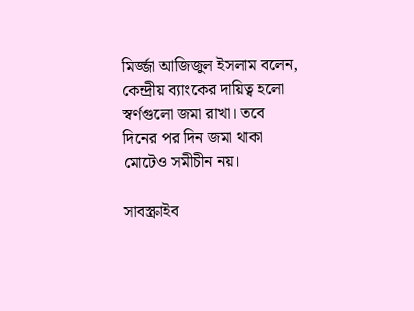মির্জ্জা আজিজুল ইসলাম বলেন, কেন্দ্রীয় ব্যাংকের দায়িত্ব হলো স্বর্ণগুলো জমা রাখা। তবে দিনের পর দিন জমা থাকা মোটেও সমীচীন নয়।

সাবস্ক্রাইব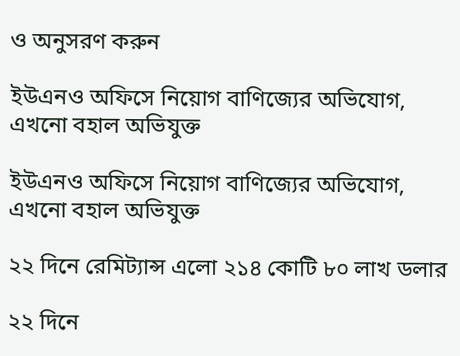ও অনুসরণ করুন

ইউএনও অফিসে নিয়োগ বাণিজ্যের অভিযোগ, এখনো বহাল অভিযুক্ত

ইউএনও অফিসে নিয়োগ বাণিজ্যের অভিযোগ, এখনো বহাল অভিযুক্ত

২২ দিনে রেমিট্যান্স এলো ২১৪ কোটি ৮০ লাখ ডলার

২২ দিনে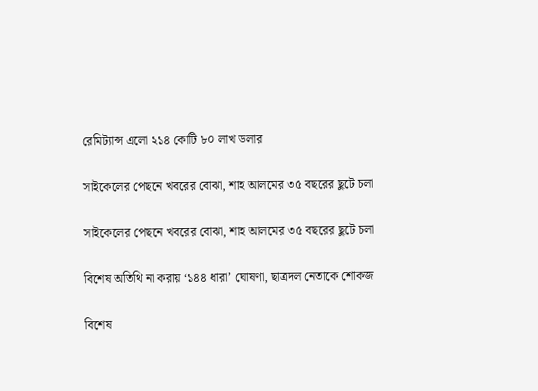রেমিট্যান্স এলো ২১৪ কোটি ৮০ লাখ ডলার

সাইকেলের পেছনে খবরের বোঝা, শাহ আলমের ৩৫ বছরের ছুটে চলা

সাইকেলের পেছনে খবরের বোঝা, শাহ আলমের ৩৫ বছরের ছুটে চলা

বিশেষ অতিথি না করায় ‘১৪৪ ধারা’ ঘোষণা, ছাত্রদল নেতাকে শোকজ

বিশেষ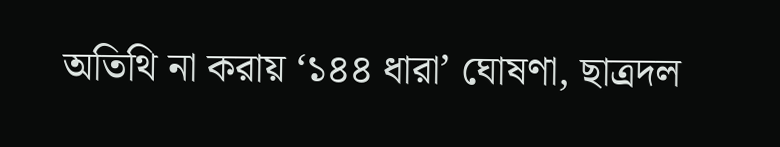অতিথি না করায় ‘১৪৪ ধারা’ ঘোষণা, ছাত্রদল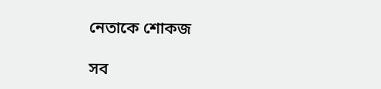নেতাকে শোকজ

সব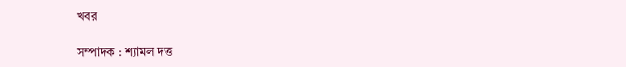খবর

সম্পাদক : শ্যামল দত্ত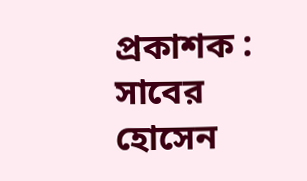প্রকাশক : সাবের হোসেন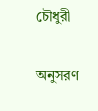চৌধুরী

অনুসরণ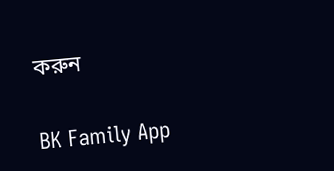করুন

BK Family App